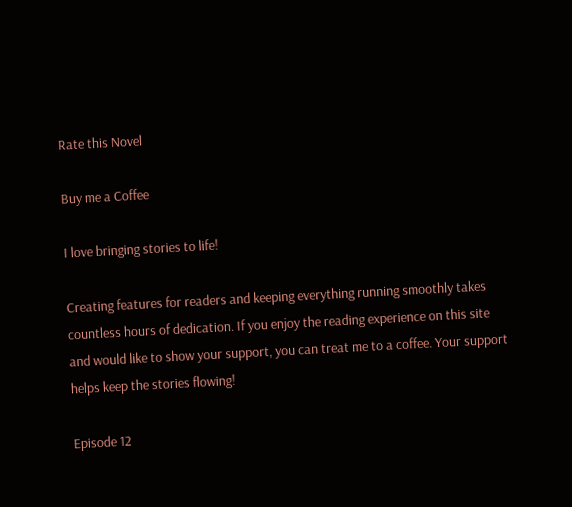Rate this Novel

Buy me a Coffee

I love bringing stories to life!

Creating features for readers and keeping everything running smoothly takes countless hours of dedication. If you enjoy the reading experience on this site and would like to show your support, you can treat me to a coffee. Your support helps keep the stories flowing!

Episode 12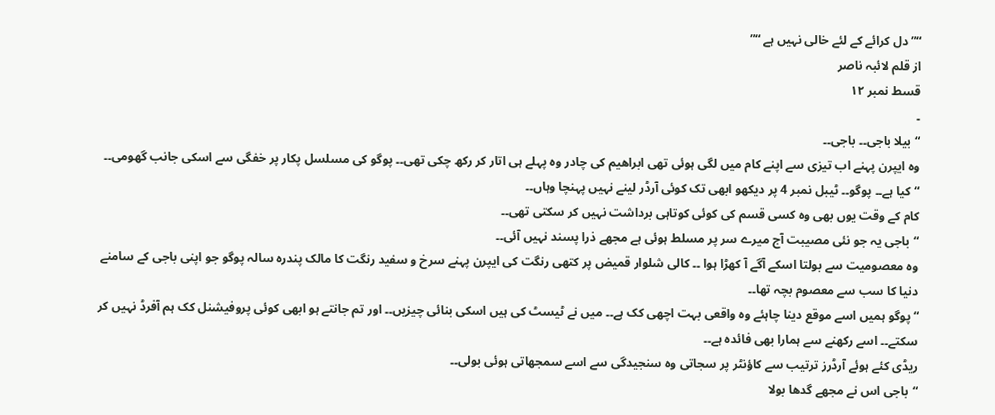“” دل کرائے کے لئے خالی نہیں ہے “”
از قلم لائبہ ناصر
قسط نمبر ١٢
۔
“بیلا باجی۔۔ باجی۔۔
وہ ایپرن پہنے اب تیزی سے اپنے کام میں لگی ہوئی تھی ابراھیم کی چادر وہ پہلے ہی اتار کر رکھ چکی تھی۔۔ پوگو کی مسلسل پکار پر خفگی سے اسکی جانب گھومی۔۔
“کیا ہے۔۔ پوگو۔۔ ٹیبل نمبر 4 پر دیکھو ابھی تک کوئی آرڈر لینے نہیں پہنچا وہاں۔۔
کام کے وقت یوں بھی وہ کسی قسم کی کوئی کوتاہی برداشت نہیں کر سکتی تھی۔۔
“باجی یہ جو نئی مصیبت آج میرے سر پر مسلط ہوئی ہے مجھے ذرا پسند نہیں آئی۔۔
وہ معصومیت سے بولتا اسکے آگے آ کھڑا ہوا ۔۔ کالی شلوار قمیض پر کتھی رنگت کی ایپرن پہنے سرخ و سفید رنگت کا مالک پندرہ سالہ پوگو جو اپنی باجی کے سامنے دنیا کا سب سے معصوم بچہ تھا۔۔
“پوگو ہمیں اسے موقع دینا چاہئے وہ واقعی بہت اچھی کک ہے۔۔ میں نے ٹیسٹ کی ہیں اسکی بنائی چیزیں۔۔ اور تم جانتے ہو ابھی کوئی پروفیشنل کک ہم آفرڈ نہیں کر سکتے۔۔ اسے رکھنے سے ہمارا بھی فائدہ ہے۔۔
ریڈی کئے ہوئے آرڈرز ترتیب سے کاؤنٹر پر سجاتی وہ سنجیدگی سے اسے سمجھاتی ہوئی بولی۔۔
“باجی اس نے مجھے گدھا بولا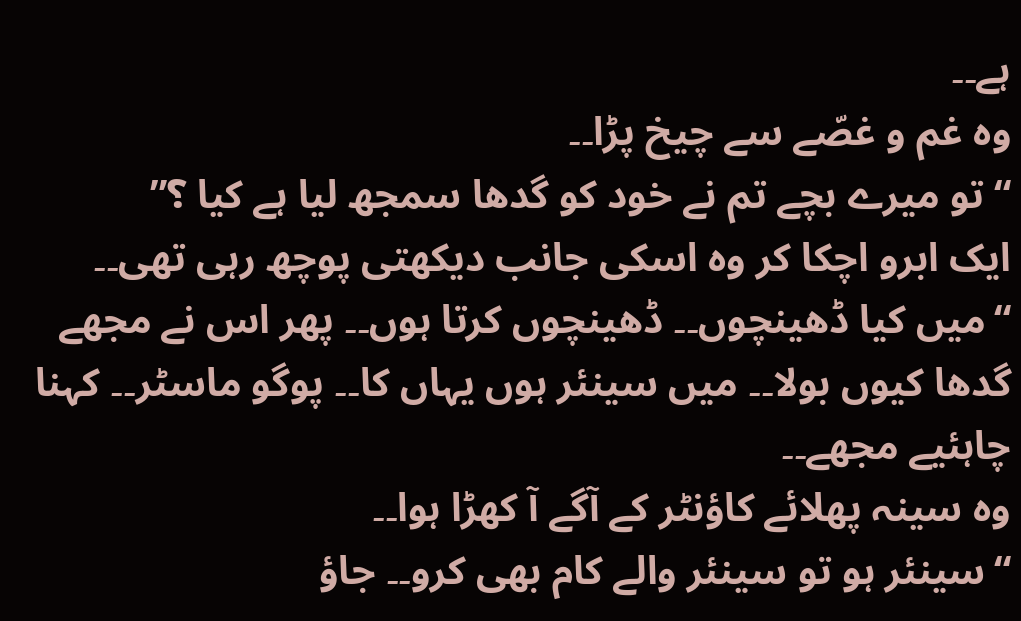ہے۔۔
وہ غم و غصّے سے چیخ پڑا۔۔
“تو میرے بچے تم نے خود کو گدھا سمجھ لیا ہے کیا ؟”
ایک ابرو اچکا کر وہ اسکی جانب دیکھتی پوچھ رہی تھی۔۔
“میں کیا ڈھینچوں۔۔ ڈھینچوں کرتا ہوں۔۔ پھر اس نے مجھے گدھا کیوں بولا۔۔ میں سینئر ہوں یہاں کا۔۔ پوگو ماسٹر۔۔ کہنا چاہئیے مجھے۔۔
وہ سینہ پھلائے کاؤنٹر کے آگے آ کھڑا ہوا۔۔
“سینئر ہو تو سینئر والے کام بھی کرو۔۔ جاؤ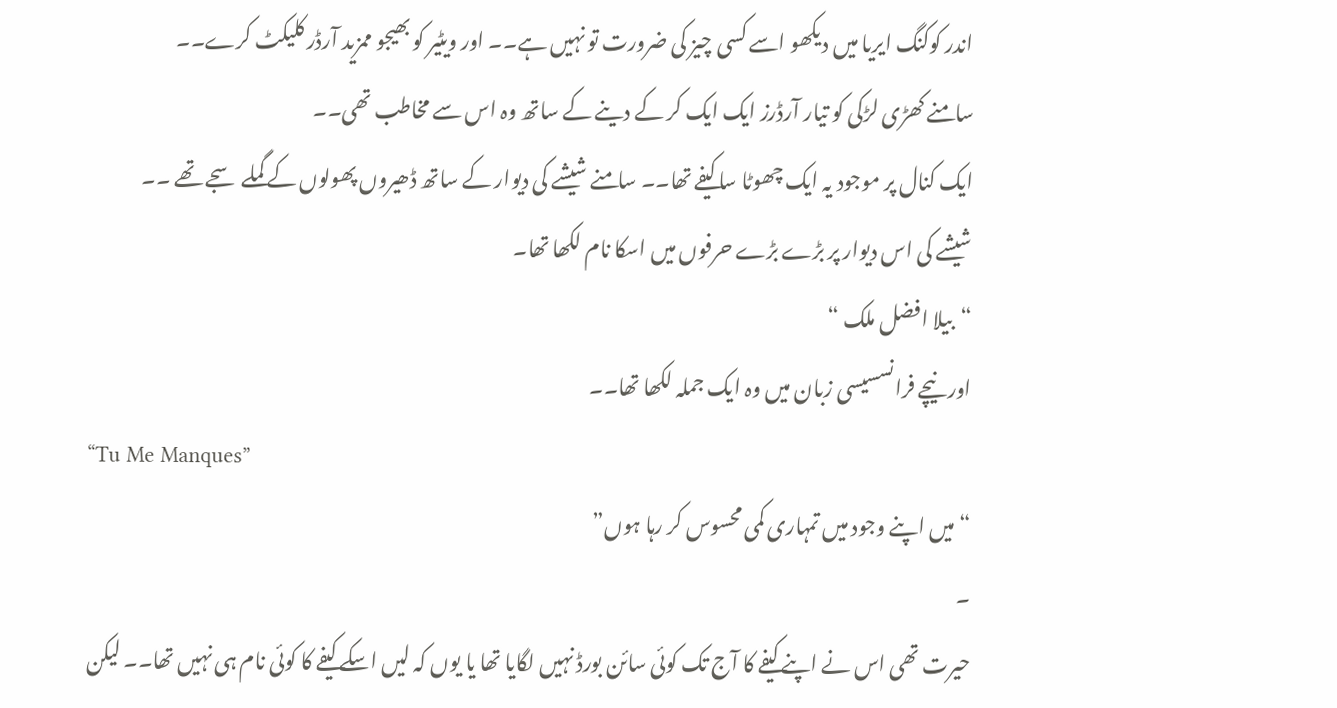اندر کوکنگ ایریا میں دیکھو اسے کسی چیز کی ضرورت تو نہیں ہے۔۔ اور ویٹیر کو بھیجو ممزید آرڈر کلیکٹ کرے۔۔
سامنے کھڑی لڑکی کو تیار آرڈرز ایک ایک کر کے دینے کے ساتھ وہ اس سے مخاطب تھی۔۔
ایک کنال پر موجود یہ ایک چھوٹا سا کیفے تھا۔۔ سامنے شیشے کی دیوار کے ساتھ ڈھیروں پھولوں کے گملے سجے تھے ۔۔
شیشے کی اس دیوار پر بڑے بڑے حرفوں میں اسکا نام لکھا تھا۔
“بیلا افضل ملک “
اور نیچے فرانسسیسی زبان میں وہ ایک جملہ لکھا تھا۔۔
“Tu Me Manques”
“میں اپنے وجود میں تمہاری کمی محسوس کر رہا ہوں”
۔
حیرت تھی اس نے اپنے کیفے کا آج تک کوئی سائن بورڈ نہیں لگایا تھا یا یوں کہ لیں اسکے کیفے کا کوئی نام ہی نہیں تھا۔۔ لیکن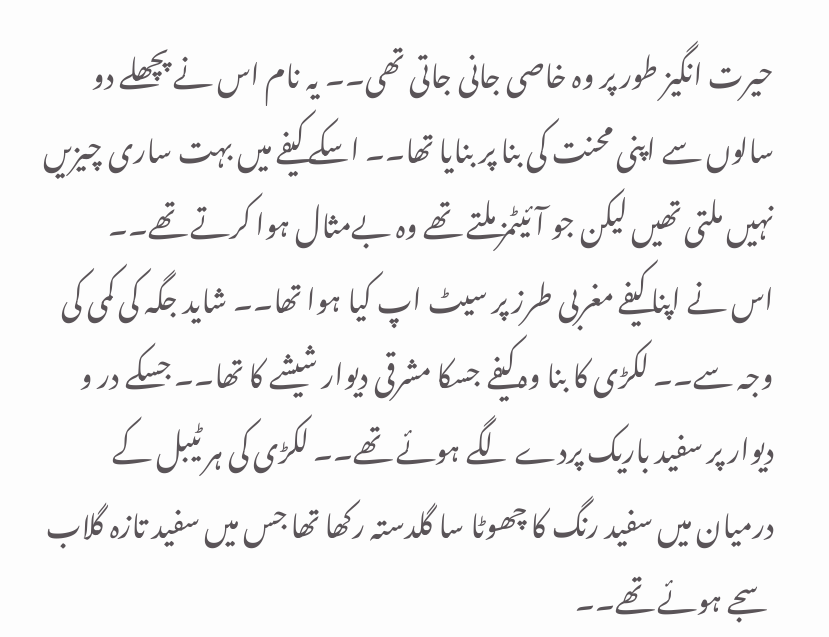حیرت انگیز طور پر وہ خاصی جانی جاتی تھی۔۔ یہ نام اس نے پچھلے دو سالوں سے اپنی محنت کی بنا پر بنایا تھا۔۔ اسکے کیفے میں بہت ساری چیزیں نہیں ملتی تھیں لیکن جو آئیٹمز ملتے تھے وہ بےمثال ہوا کرتے تھے۔۔
اس نے اپنا کیفے مغربی طرز پر سیٹ اپ کیا ہوا تھا۔۔ شاید جگہ کی کمی کی وجہ سے۔۔ لکڑی کا بنا وہ کیفے جسکا مشرقی دیوار شیشے کا تھا۔۔ جسکے در و دیوار پر سفید باریک پردے لگے ہوئے تھے۔۔ لکڑی کی ہر ٹیبل کے درمیان میں سفید رنگ کا چھوٹا سا گلدستہ رکھا تھا جس میں سفید تازہ گلاب سجے ہوئے تھے۔۔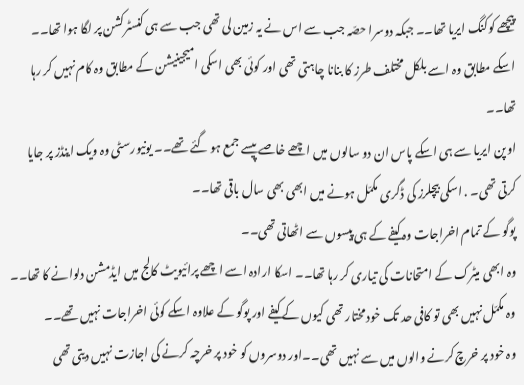پیچھے کوکنگ ایریا تھا۔۔ جبکہ دوسرا حصّہ جب سے اس نے یہ زمین لی تھی جب سے ہی کنسٹرکشن پر لگا ہوا تھا۔۔ اسکے مطابق وہ اسے بلکل مختلف طرز کا بنانا چاہتی تھی اور کوئی بھی اسکی امیجینیشن کے مطابق وہ کام نہیں کر رہا تھا۔۔
اوپن ایریا سے ہی اسکے پاس ان دو سالوں میں اچھے خاصے پیسے جمع ہو گئے تھے۔۔ یونیورسٹی وہ ویک اینڈز پر جایا کرتی تھی۔ . اسکی بیچلرز کی ڈگری مکمّل ہونے میں ابھی بھی سال باقی تھا۔۔
پوگو کے تمام اخراجات وہ کیفے کے ہی پیسوں سے اٹھاتی تھی۔۔
وہ ابھی میٹرک کے امتحانات کی تیاری کر رہا تھا۔۔ اسکا ارادہ اسے اچھے پرائیویٹ کالج میں ایڈمشن دلوانے کا تھا۔۔
وہ مکمّل نہیں بھی تو کافی حد تک خود مختار تھی کیوں کے کیفے اور پوگو کے علاوہ اسکے کوئی اخراجات نہیں تھے۔۔
وہ خود پر خرچ کرنے والوں میں سے نہیں تھی۔۔اور دوسروں کو خود پر خرچہ کرنے کی اجازت نہیں دیتی تھی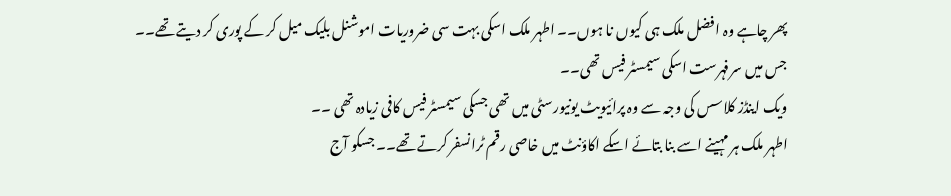پھر چاہے وہ افضل ملک ہی کیوں نا ہوں۔۔ اطہر ملک اسکی بہت سی ضروریات اموشنل بلیک میل کر کے پوری کر دیتے تھے۔۔
جس میں سرفہرست اسکی سیمسٹر فیس تھی۔۔
ویک اینڈز کلاسس کی وجہ سے وہ پرائیویٹ یونیورسٹی میں تھی جسکی سیمسٹر فیس کافی زیادہ تھی ۔۔
اطہر ملک ہر مہینے اسے بنا بتائے اسکے اکاؤنٹ میں خاصی رقم ٹرانسفر کرتے تھے۔۔ جسکو آج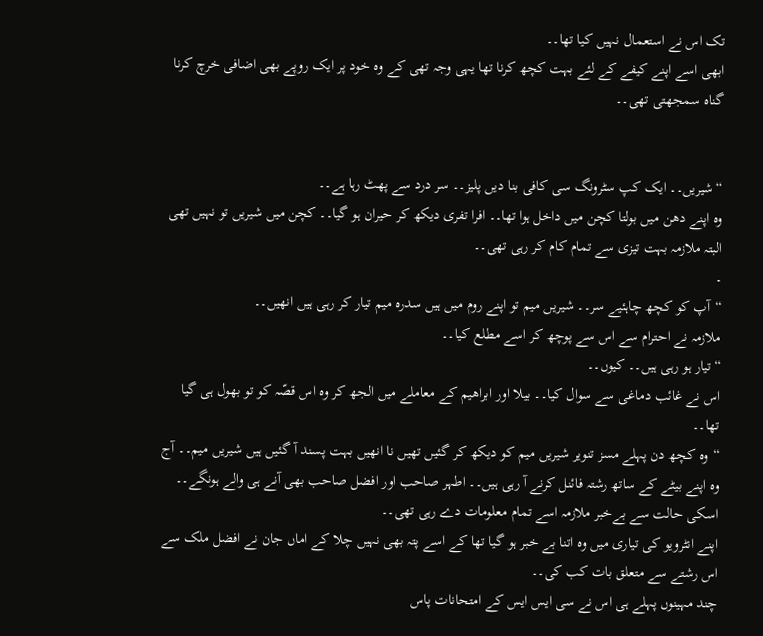تک اس نے استعمال نہیں کیا تھا۔۔
ابھی اسے اپنے کیفے کے لئے بہت کچھ کرنا تھا یہی وجہ تھی کے وہ خود پر ایک روپے بھی اضافی خرچ کرنا گناہ سمجھتی تھی۔۔


“شیریں۔۔ ایک کپ سٹرونگ سی کافی بنا دیں پلیز۔۔ سر درد سے پھٹ رہا ہے۔۔
وہ اپنے دھن میں بولتا کچن میں داخل ہوا تھا۔۔ افرا تفری دیکھ کر حیران ہو گیا۔۔ کچن میں شیریں تو نہیں تھی البتہ ملازمہ بہت تیزی سے تمام کام کر رہی تھی۔۔
۔
“آپ کو کچھ چاہئیے سر۔۔ شیریں میم تو اپنے روم میں ہیں سدرہ میم تیار کر رہی ہیں انھیں۔۔
ملازمہ نے احترام سے اس سے پوچھ کر اسے مطلع کیا۔۔
“تیار ہو رہی ہیں۔۔ کیوں۔۔
اس نے غائب دماغی سے سوال کیا۔۔ بیلا اور ابراھیم کے معاملے میں الجھ کر وہ اس قصّہ کو تو بھول ہی گیا تھا۔۔
“وہ کچھ دن پہلے مسز تنویر شیریں میم کو دیکھ کر گئیں تھیں نا انھیں بہت پسند آ گئیں ہیں شیریں میم۔۔ آج وہ اپنے بیٹے کے ساتھ رشتہ فائنل کرنے آ رہی ہیں۔۔ اطہر صاحب اور افضل صاحب بھی آنے ہی والے ہونگے۔۔
اسکی حالت سے بےخبر ملازمہ اسے تمام معلومات دے رہی تھی۔۔
اپنے انٹرویو کی تیاری میں وہ اتنا بے خبر ہو گیا تھا کے اسے پتہ بھی نہیں چلا کے اماں جان نے افضل ملک سے اس رشتے سے متعلق بات کب کی۔۔
چند مہینوں پہلے ہی اس نے سی ایس ایس کے امتحانات پاس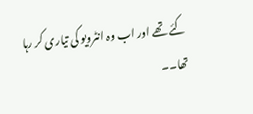کئے تھے اور اب وہ انٹرویو کی تیاری کر رہا تھا۔۔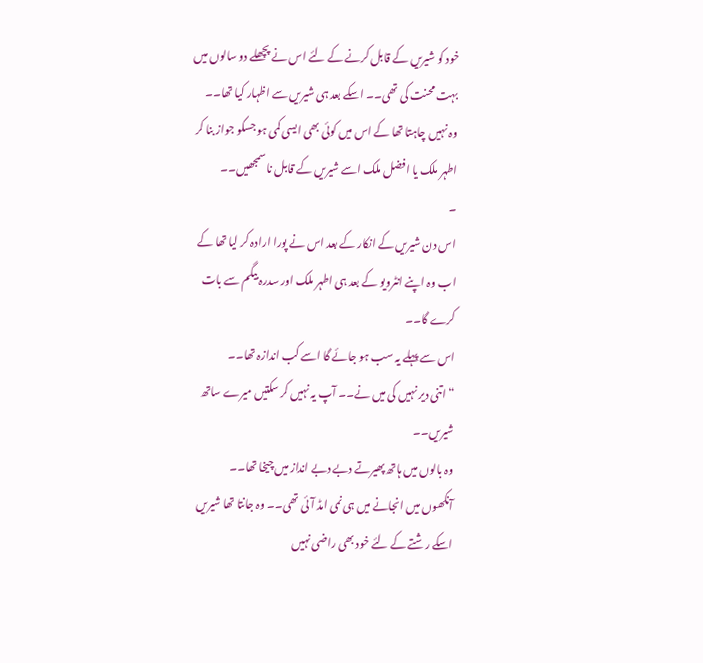خود کو شیریں کے قابل کرنے کے لئے اس نے پچھلے دو سالوں میں بہت محنت کی تھی۔۔ اسکے بعد ہی شیریں سے اظہار کیا تھا۔۔
وہ نہیں چاہتا تھا کے اس میں کوئی بھی ایسی کمی ہو جسکو جواز بنا کر اطہر ملک یا افضل ملک اسے شیریں کے قابل نا سمجھیں۔۔
۔
اس دن شیریں کے انکار کے بعد اس نے پورا ارادہ کر لیا تھا کے اب وہ اپنے انٹرویو کے بعد ہی اطہر ملک اور سدرہ بیگم سے بات کرے گا۔۔
اس سے پہلے یہ سب ہو جائے گا اسے کب اندازہ تھا۔۔
“اتنی دیر نہیں کی میں نے۔۔ آپ یہ نہیں کر سکتیں میرے ساتھ شیریں۔۔
وہ بالوں میں ہاتھ پھیرتے دبے دبے انداز میں چیخا تھا۔۔
آنکھوں میں انجانے میں ہی نمی امڈ آئی تھی۔۔ وہ جانتا تھا شیریں اسکے رشتے کے لئے خود بھی راضی نہیں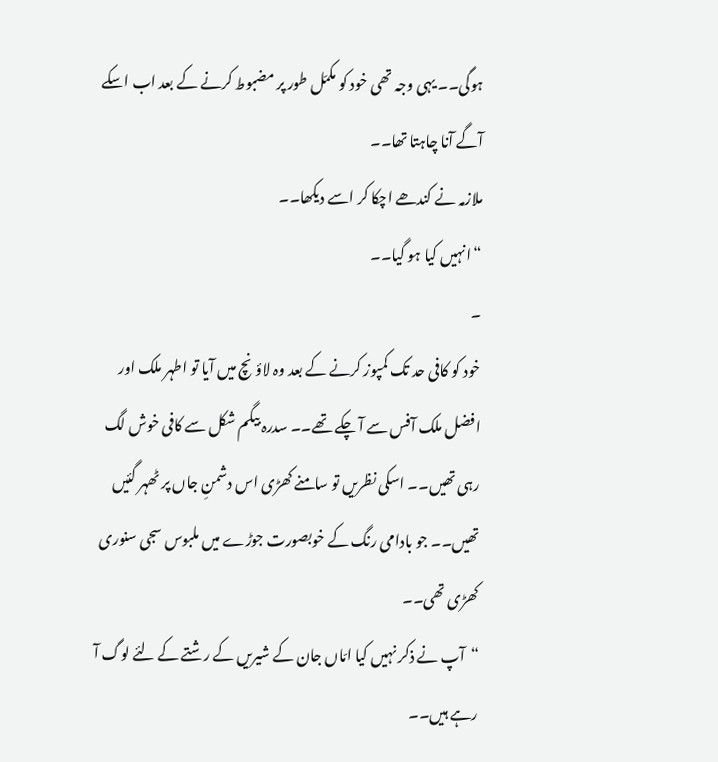ہوگی۔۔ یہی وجہ تھی خود کو مکمّل طور پر مضبوط کرنے کے بعد اب اسکے آگے آنا چاہتا تھا۔۔
ملازمہ نے کندھے اچکا کر اسے دیکھا۔۔
“انہیں کیا ہو گیا۔۔
۔
خود کو کافی حد تک کمپوز کرنے کے بعد وہ لاؤنچ میں آیا تو اطہر ملک اور افضل ملک آفس سے آ چکے تھے۔۔ سدرہ بیگم شکل سے کافی خوش لگ رہی تھیں۔۔ اسکی نظریں تو سامنے کھڑی اس دشمنِ جاں پر ٹھہر گئیں تھیں۔۔ جو بادامی رنگ کے خوبصورت جوڑے میں ملبوس سجی سنوری کھڑی تھی۔۔
“آپ نے ذکر نہیں کیا امّاں جان کے شیریں کے رشتے کے لئے لوگ آ رہے ہیں۔۔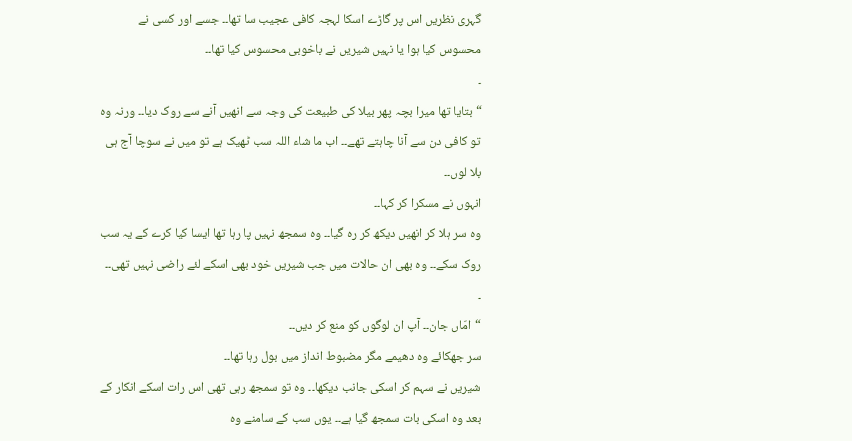گہری نظریں اس پر گاڑے اسکا لہجہ کافی عجیب سا تھا۔۔ جسے اور کسی نے محسوس کیا ہوا یا نہیں شیریں نے باخوبی محسوس کیا تھا۔۔
۔
“بتایا تھا میرا بچہ پھر بیلا کی طبیعت کی وجہ سے انھیں آنے سے روک دیا۔۔ ورنہ وہ تو کافی دن سے آنا چاہتے تھے۔۔ اب ما شاء اللہ سب ٹھیک ہے تو میں نے سوچا آج ہی بلا لوں۔۔
انہوں نے مسکرا کر کہا۔۔
وہ سر ہلا کر انھیں دیکھ کر رہ گیا۔۔ وہ سمجھ نہیں پا رہا تھا ایسا کیا کرے کے یہ سب روک سکے۔۔ وہ بھی ان حالات میں جب شیریں خود بھی اسکے لئے راضی نہیں تھی۔۔
۔
“امّاں جان۔۔ آپ ان لوگوں کو منع کر دیں۔۔
سر جھکائے وہ دھیمے مگر مضبوط انداز میں بول رہا تھا۔۔
شیریں نے سہم کر اسکی جانب دیکھا۔۔ وہ تو سمجھ رہی تھی اس رات اسکے انکار کے بعد وہ اسکی بات سمجھ گیا ہے۔۔ یوں سب کے سامنے وہ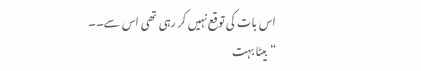اس بات کی توقع نہیں کر رہی تھی اس سے۔۔
“بیٹا بہت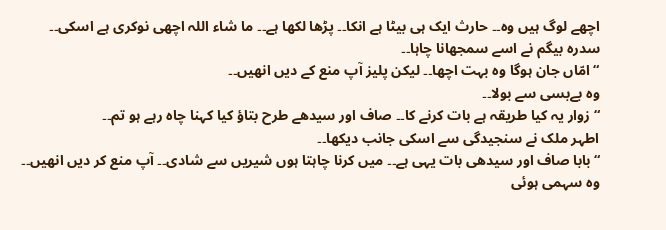اچھے لوگ ہیں وہ۔۔ حارث ایک ہی بیٹا ہے انکا۔۔ پڑھا لکھا ہے۔۔ ما شاء اللہ اچھی نوکری ہے اسکی۔۔
سدرہ بیگم نے اسے سمجھانا چاہا۔۔
“امّاں جان ہوگا وہ بہت اچھا۔۔ لیکن پلیز آپ منع کے دیں انھیں۔۔
وہ بےبسی سے بولا۔۔
“زوار یہ کیا طریقہ ہے بات کرنے کا۔۔ صاف اور سیدھے طرح بتاؤ کیا کہنا چاہ رہے ہو تم۔۔
اطہر ملک نے سنجیدگی سے اسکی جانب دیکھا۔۔
“بابا صاف اور سیدھی بات یہی ہے۔۔ میں کرنا چاہتا ہوں شیریں سے شادی۔۔ آپ منع کر دیں انھیں۔۔
وہ سہمی ہوئی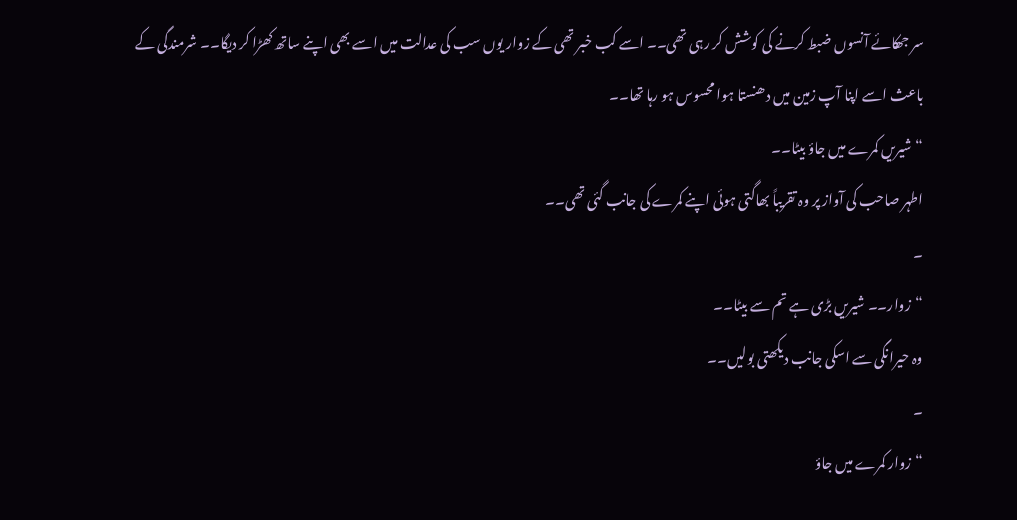سر جھکائے آنسوں ضبط کرنے کی کوشش کر رہی تھی۔۔ اسے کب خبر تھی کے زوار یوں سب کی عدالت میں اسے بھی اپنے ساتھ کھڑا کر دیگا۔۔ شرمندگی کے باعث اسے اپنا آپ زمین میں دھنستا ہوا محسوس ہو رہا تھا۔۔
“شیریں کمرے میں جاؤ بیٹا۔۔
اطہر صاحب کی آواز پر وہ تقریباً بھاگتی ہوئی اپنے کمرے کی جانب گئی تھی۔۔
۔
“زوار۔۔ شیریں بڑی ہے تم سے بیٹا۔۔
وہ حیرانگی سے اسکی جانب دیکھتی بولیں۔۔
۔
“زوار کمرے میں جاؤ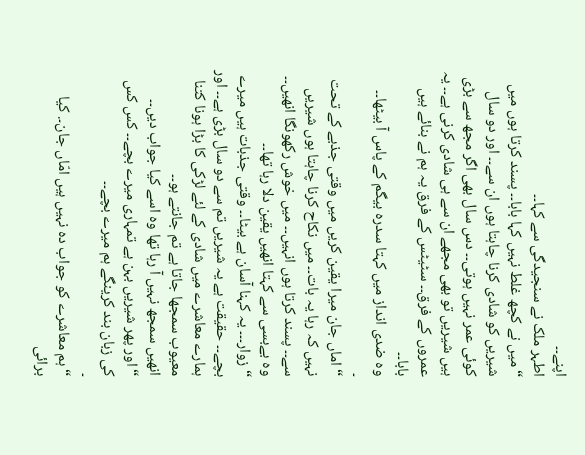اپنے۔۔
اطہر ملک نے سنجیدگی سے کہا۔۔
“میں نے کچھ غلط نہیں کہا بابا۔۔ پسند کرتا ہوں میں شیریں کو شادی کرنا چاہتا ہوں ان سے۔۔ اور دو سال کوئی عمر نہیں ہوتی۔۔ دس سال بھی اگر مجھ سے بڑی ہیں شیریں تو بھی مجھے ان سے ہی شادی کرنی ہے۔۔ یہ عمروں کے فرق۔۔ سٹیٹس کے فرق یہ ہم نے بنائے ہیں بابا۔۔
وہ ضدی انداز میں کہتا سدرہ بیگم کے پاس آ بیٹھا۔۔
۔
“اماں جان میرا یقین کریں میں وقتی جذبے کے تحت نہیں کہ رہا یہ بات۔۔ میں نکاح کرنا چاہتا ہوں شیریں سے۔۔ پسند کرتا ہوں انہیں۔۔ میں خوش رکھونگا انھیں۔۔
وہ بےبسی سے کہتا انھیں یقین دلا رہا تھا۔۔
“زوار۔۔۔ یہ کہنا آسان ہے بیٹا۔۔ وقتی جذبات ہیں میرے بچے۔۔ حقیقت ہے یہ شیریں تم سے دو سال بڑی ہے۔۔ اور ہمارے معاشرے میں شادی کے لئے لڑکی کا بڑا ہونا کتنا معیوب سمجھا جاتا ہے تم جانتے ہو۔۔
انھیں سمجھ نہیں آ رہا تھا وہ اسے کیا جواب دیں۔۔
“اور پھر شیریں بہن ہے تمہاری میرے بچے۔۔ کس کس کی زبان بند کرینگے ہم میرے بچے۔۔
۔
“ہم معاشرے کو جواب دہ نہیں ہیں امّاں جان۔. کیا برائی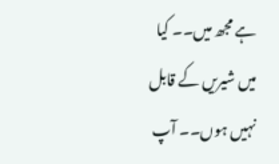ہے مجھ میں۔۔ کیا میں شیریں کے قابل نہیں ہوں۔۔ آپ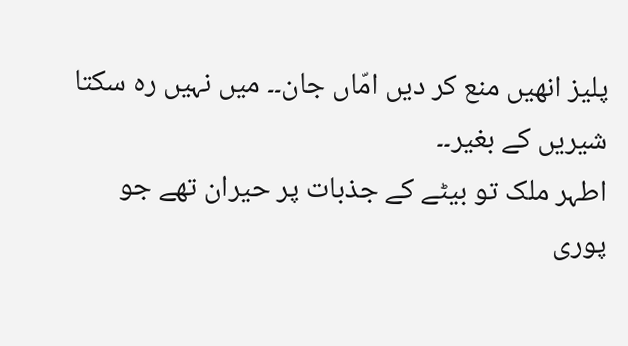پلیز انھیں منع کر دیں امّاں جان۔۔ میں نہیں رہ سکتا شیریں کے بغیر۔۔
اطہر ملک تو بیٹے کے جذبات پر حیران تھے جو پوری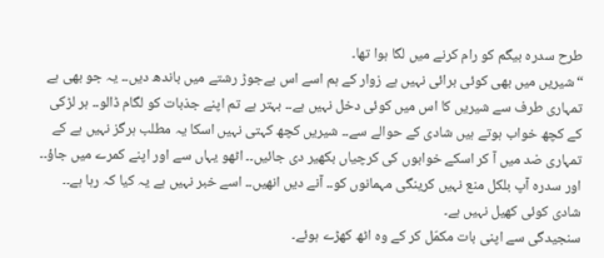طرح سدرہ بیگم کو رام کرنے میں لگا ہوا تھا۔
“شیریں میں بھی کوئی برائی نہیں ہے زوار کے ہم اسے اس بےجوڑ رشتے میں باندھ دیں۔۔ یہ جو بھی ہے تمہاری طرف سے شیریں کا اس میں کوئی دخل نہیں ہے۔۔ بہتر ہے تم اپنے جذبات کو لگام ڈالو۔۔ ہر لڑکی کے کچھ خواب ہوتے ہیں شادی کے حوالے سے۔۔ شیریں کچھ کہتی نہیں اسکا یہ مطلب ہرگز نہیں ہے کے تمہاری ضد میں آ کر اسکے خوابوں کی کرچیاں بکھیر دی جائیں۔۔ اٹھو یہاں سے اور اپنے کمرے میں جاؤ۔۔ اور سدرہ آپ بلکل منع نہیں کرینگی مہمانوں کو۔۔ آنے دیں انھیں۔۔ اسے خبر نہیں ہے یہ کیا کہ رہا ہے۔۔ شادی کوئی کھیل نہیں ہے۔
سنجیدگی سے اپنی بات مکمّل کر کے وہ اٹھ کھڑے ہوئے۔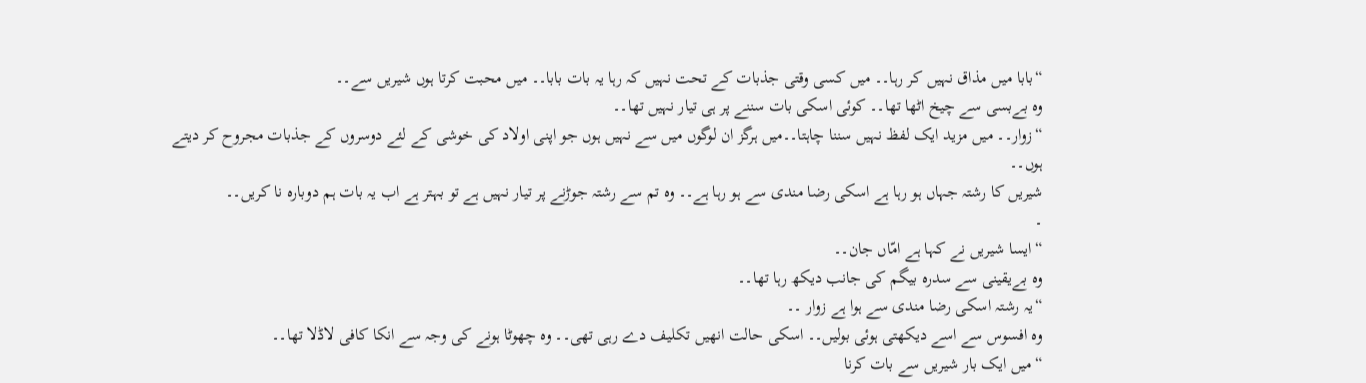“بابا میں مذاق نہیں کر رہا۔۔ میں کسی وقتی جذبات کے تحت نہیں کہ رہا یہ بات بابا۔۔ میں محبت کرتا ہوں شیریں سے۔۔
وہ بےبسی سے چیخ اٹھا تھا۔۔ کوئی اسکی بات سننے پر ہی تیار نہیں تھا۔۔
“زوار۔۔ میں مزید ایک لفظ نہیں سننا چاہتا۔۔میں ہرگز ان لوگوں میں سے نہیں ہوں جو اپنی اولاد کی خوشی کے لئے دوسروں کے جذبات مجروح کر دیتے ہوں۔۔
شیریں کا رشتہ جہاں ہو رہا ہے اسکی رضا مندی سے ہو رہا ہے۔۔ وہ تم سے رشتہ جوڑنے پر تیار نہیں ہے تو بہتر ہے اب یہ بات ہم دوبارہ نا کریں۔۔
۔
“ایسا شیریں نے کہا ہے امّاں جان۔۔
وہ بےیقینی سے سدرہ بیگم کی جانب دیکھ رہا تھا۔۔
“یہ رشتہ اسکی رضا مندی سے ہوا ہے زوار ۔۔
وہ افسوس سے اسے دیکھتی ہوئی بولیں۔۔ اسکی حالت انھیں تکلیف دے رہی تھی۔۔ وہ چھوٹا ہونے کی وجہ سے انکا کافی لاڈلا تھا۔۔
“میں ایک بار شیریں سے بات کرنا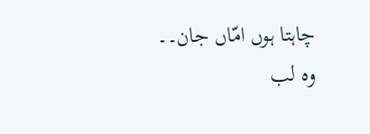چاہتا ہوں امّاں جان۔۔
وہ لب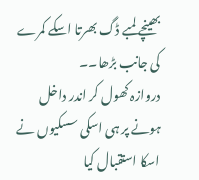بھینچے لمبے ڈگ بھرتا اسکے کمرے کی جانب بڑھا۔۔
دروازہ کھول کر اندر داخل ہونے پر ہی اسکی سسکیوں نے اسکا استقبال کیا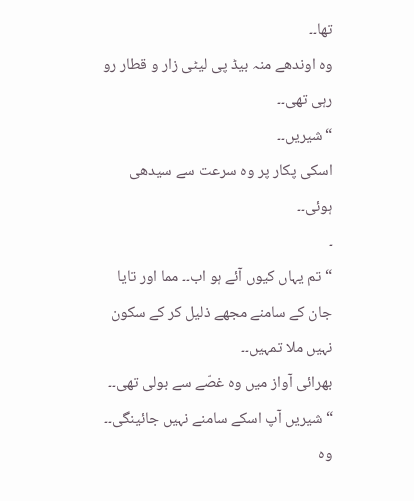تھا۔۔
وہ اوندھے منہ بیڈ پی لیٹی زار و قطار رو رہی تھی۔۔
“شیریں۔۔
اسکی پکار پر وہ سرعت سے سیدھی ہوئی۔۔
۔
“تم یہاں کیوں آئے ہو اب۔۔ مما اور تایا جان کے سامنے مجھے ذلیل کر کے سکون نہیں ملا تمہیں۔۔
بھرائی آواز میں وہ غصّے سے بولی تھی۔۔
“شیریں آپ اسکے سامنے نہیں جائینگی۔۔
وہ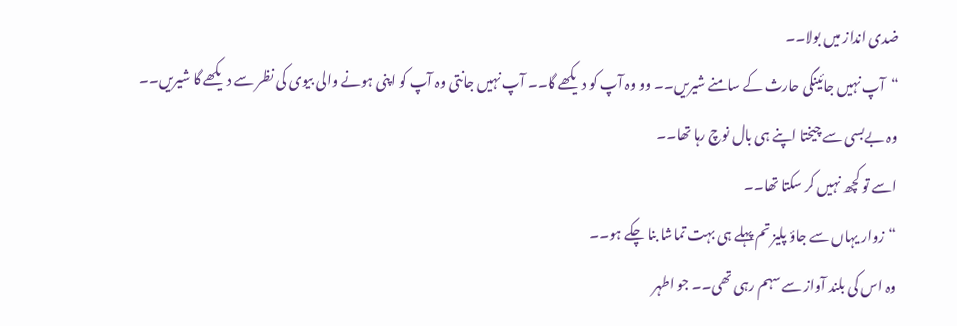ضدی انداز میں بولا۔۔
“آپ نہیں جائینگی حارث کے سامنے شیریں۔۔ وو وہ آپ کو دیکھے گا۔۔ آپ نہیں جانتی وہ آپ کو اپنی ہونے والی بیوی کی نظر سے دیکھے گا شیریں۔۔
وہ بےبسی سے چیختا اپنے ہی بال نوچ رہا تھا۔۔
اسے تو کچھ نہیں کر سکتا تھا۔۔
“زوار یہاں سے جاؤ پلیز تم پہلے ہی بہت تماشا بنا چکے ہو۔۔
وہ اس کی بلند آواز سے سہم رہی تھی۔۔ جو اطہر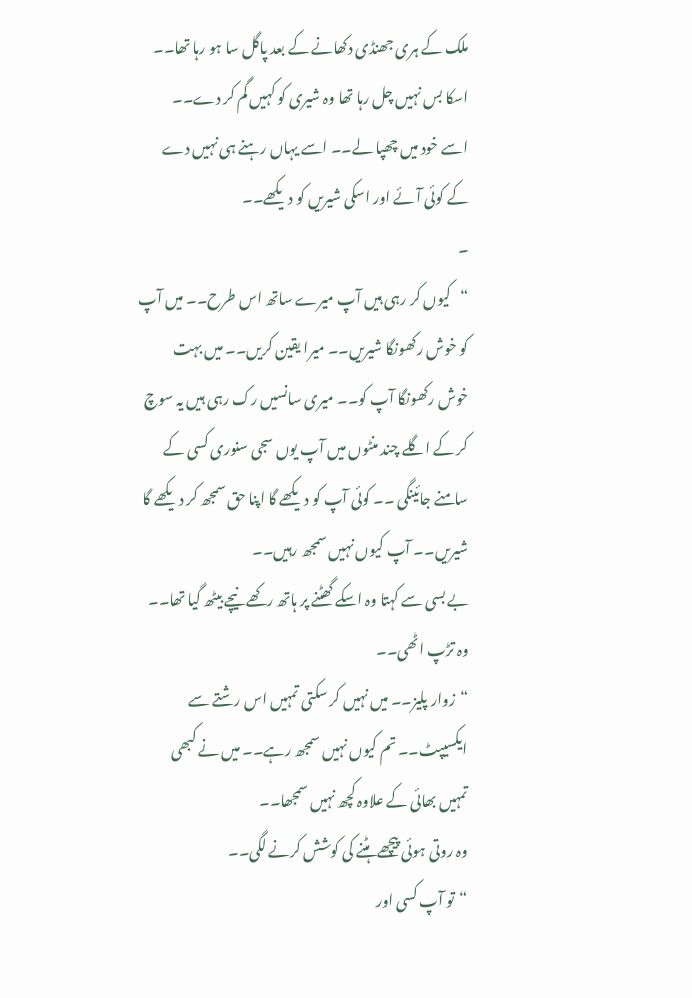ملک کے ہری جھنڈی دکھانے کے بعد پاگل سا ہو رہا تھا۔۔ اسکا بس نہیں چل رہا تھا وہ شیری کو کہیں گم کر دے۔۔ اسے خود میں چھپا لے۔۔ اسے یہاں رہنے ہی نہیں دے کے کوئی آئے اور اسکی شیریں کو دیکھے۔۔
۔
“کیوں کر رہی ہیں آپ میرے ساتھ اس طرح۔۔ میں آپ کو خوش رکھونگا شیریں۔۔ میرا یقین کریں۔۔ میں بہت خوش رکھونگا آپ کو۔۔ میری سانسیں رک رہی ہیں یہ سوچ کر کے اگلے چند منٹوں میں آپ یوں سجی سنوری کسی کے سامنے جائینگی ۔۔ کوئی آپ کو دیکھے گا اپنا حق سمجھ کر دیکھے گا شیریں۔۔ آپ کیوں نہیں سمجھ رہیں۔۔
بے بسی سے کہتا وہ اسکے گھٹنے پر ہاتھ رکھے نیچے بیٹھ گیا تھا۔۔
وہ تڑپ اٹھی۔۔
“زوار پلیز۔۔ میں نہیں کر سکتی تمہیں اس رشتے سے ایکسیپٹ۔۔ تم کیوں نہیں سمجھ رہے۔۔ میں نے کبھی تمہیں بھائی کے علاوہ کچھ نہیں سمجھا۔۔
وہ روتی ہوئی پیچھے ہٹنے کی کوشش کرنے لگی۔۔
“تو آپ کسی اور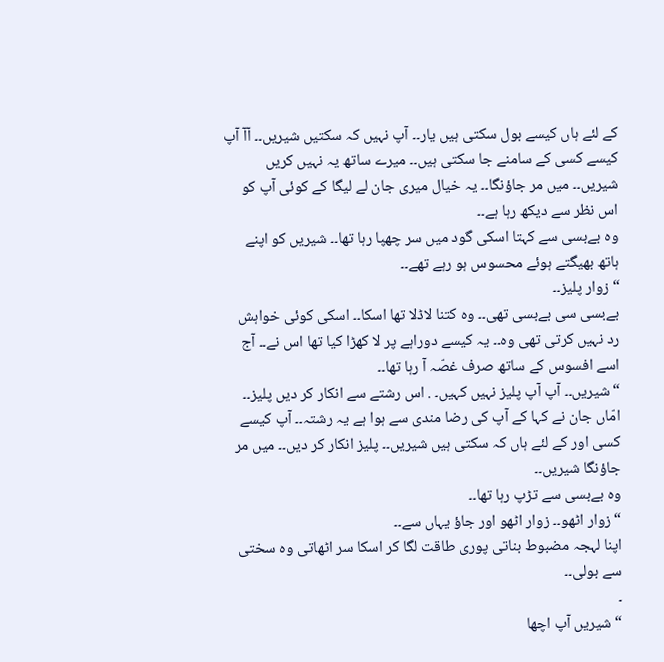کے لئے ہاں کیسے بول سکتی ہیں یار۔۔ آپ نہیں کہ سکتیں شیریں۔۔ آآ آپ کیسے کسی کے سامنے جا سکتی ہیں۔۔ میرے ساتھ یہ نہیں کریں شیریں۔۔ میں مر جاؤنگا۔۔ یہ خیال میری جان لے لیگا کے کوئی آپ کو اس نظر سے دیکھ رہا ہے۔۔
وہ بےبسی سے کہتا اسکی گود میں سر چھپا رہا تھا۔۔ شیریں کو اپنے ہاتھ بھیگتے ہوئے محسوس ہو رہے تھے۔۔
“زوار پلیز۔۔
بےبسی سی بےبسی تھی۔۔ وہ کتنا لاڈلا تھا اسکا۔۔ اسکی کوئی خواہش رد نہیں کرتی تھی وہ۔۔ یہ کیسے دوراہے پر لا کھڑا کیا تھا اس نے۔۔ آج اسے افسوس کے ساتھ صرف غصّہ آ رہا تھا۔۔
“شیریں۔۔ آپ آپ پلیز نہیں کہیں۔ . اس رشتے سے انکار کر دیں پلیز۔۔ امّاں جان نے کہا کے آپ کی رضا مندی سے ہوا ہے یہ رشتہ۔۔ آپ کیسے کسی اور کے لئے ہاں کہ سکتی ہیں شیریں۔۔ پلیز انکار کر دیں۔۔ میں مر جاؤنگا شیریں۔۔
وہ بےبسی سے تڑپ رہا تھا۔۔
“زوار اٹھو۔۔ زوار اٹھو اور جاؤ یہاں سے۔۔
اپنا لہجہ مضبوط بناتی پوری طاقت لگا کر اسکا سر اٹھاتی وہ سختی سے بولی۔۔
۔
“شیریں آپ اچھا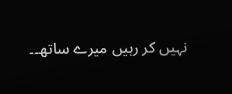نہیں کر رہیں میرے ساتھ۔۔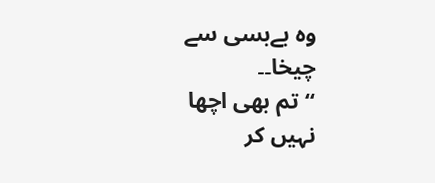وہ بےبسی سے چیخا۔۔
“تم بھی اچھا نہیں کر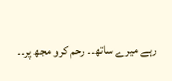رہے میرے ساتھ۔۔ رحم کرو مجھ پر۔۔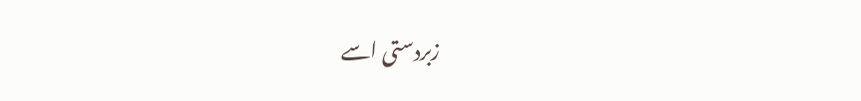زبردستی اسے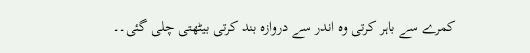کمرے سے باہر کرتی وہ اندر سے دروازہ بند کرتی بیٹھتی چلی گئی۔۔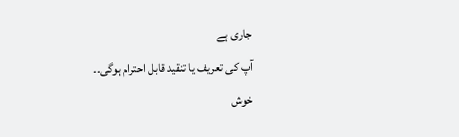جاری ہے
آپ کی تعریف یا تنقید قابل احترام ہوگی۔۔
خوش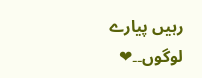رہیں پیارے لوگوں۔۔❤